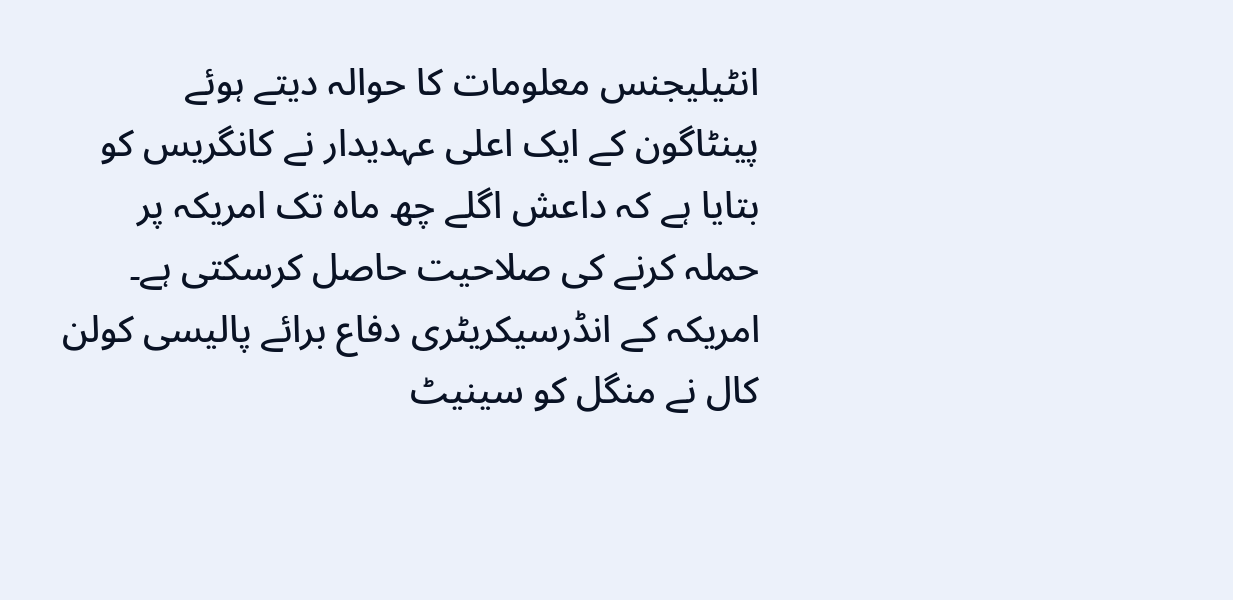انٹیلیجنس معلومات کا حوالہ دیتے ہوئے پینٹاگون کے ایک اعلی عہدیدار نے کانگریس کو بتایا ہے کہ داعش اگلے چھ ماہ تک امریکہ پر حملہ کرنے کی صلاحیت حاصل کرسکتی ہے۔
امریکہ کے انڈرسیکریٹری دفاع برائے پالیسی کولن کال نے منگل کو سینیٹ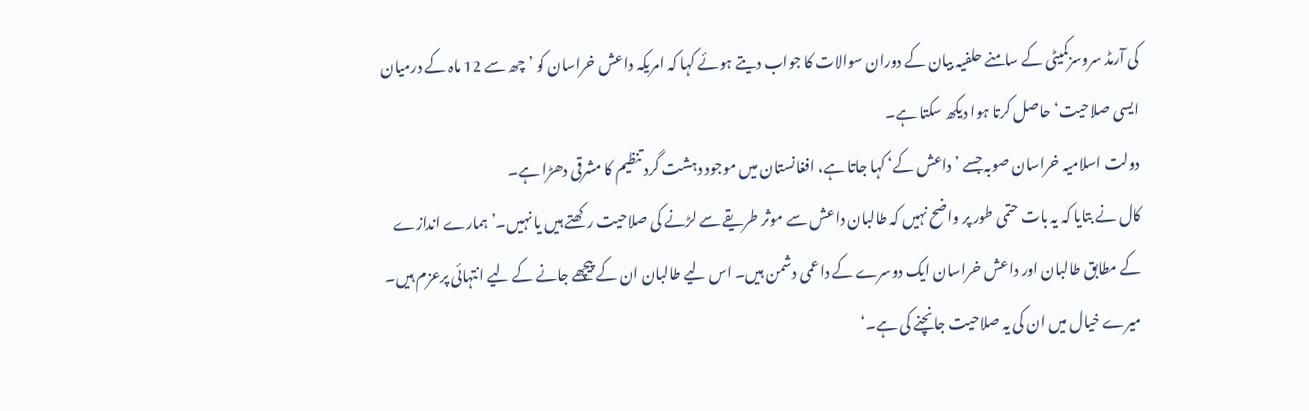کی آرمڈ سروسزکمیٹی کے سامنے حلفیہ بیان کے دوران سوالات کا جواب دیتے ہوئے کہا کہ امریکہ داعش خراسان کو ’چھ سے 12 ماہ کے درمیان ایسی صلاحیت‘ حاصل کرتا ہوا دیکھ سکتا ہے۔
دولت اسلامیہ خراسان صوبہ جسے ’داعش کے‘ کہا جاتا ہے، افغانستان میں موجود دہشت گرد تنظیم کا مشرقی دھڑا ہے۔
کال نے بتایا کہ یہ بات حتمی طور پر واضح نہیں کہ طالبان داعش سے موثر طریقے سے لڑنے کی صلاحیت رکھتے ہیں یا نہیں۔’ہمارے اندازے کے مطابق طالبان اور داعش خراسان ایک دوسرے کے داعمی دشمن ہیں۔ اس لیے طالبان ان کے پیچھے جانے کے لیے انتہائی پرعزم ہیں۔ میرے خیال میں ان کی یہ صلاحیت جانچنے کی ہے۔‘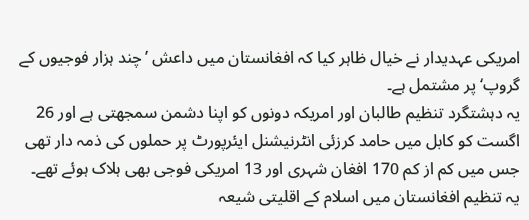امریکی عہدیدار نے خیال ظاہر کیا کہ افغانستان میں داعش ’چند ہزار فوجیوں کے گروپ‘ پر مشتمل ہے۔
یہ دہشتگرد تنظیم طالبان اور امریکہ دونوں کو اپنا دشمن سمجھتی ہے اور 26 اگست کو کابل میں حامد کرزئی انٹرنیشنل ایئرپورٹ پر حملوں کی ذمہ دار تھی جس میں کم از کم 170 افغان شہری اور 13 امریکی فوجی بھی ہلاک ہوئے تھے۔
یہ تنظیم افغانستان میں اسلام کے اقلیتی شیعہ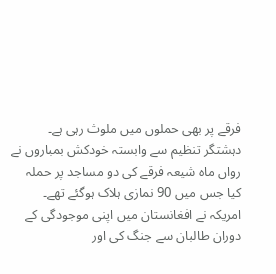فرقے پر بھی حملوں میں ملوث رہی ہے۔
دہشتگر تنظیم سے وابستہ خودکش بمباروں نے رواں ماہ شیعہ فرقے کی دو مساجد پر حملہ کیا جس میں 90 نمازی ہلاک ہوگئے تھے۔
امریکہ نے افغانستان میں اپنی موجودگی کے دوران طالبان سے جنگ کی اور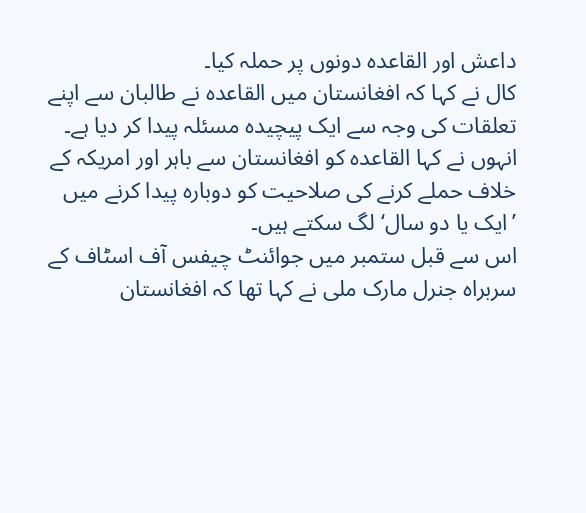داعش اور القاعدہ دونوں پر حملہ کیا۔
کال نے کہا کہ افغانستان میں القاعدہ نے طالبان سے اپنے تعلقات کی وجہ سے ایک پیچیدہ مسئلہ پیدا کر دیا ہے۔
انہوں نے کہا القاعدہ کو افغانستان سے باہر اور امریکہ کے خلاف حملے کرنے کی صلاحیت کو دوبارہ پیدا کرنے میں ’ایک یا دو سال‘ لگ سکتے ہیں۔
اس سے قبل ستمبر میں جوائنٹ چیفس آف اسٹاف کے سربراہ جنرل مارک ملی نے کہا تھا کہ افغانستان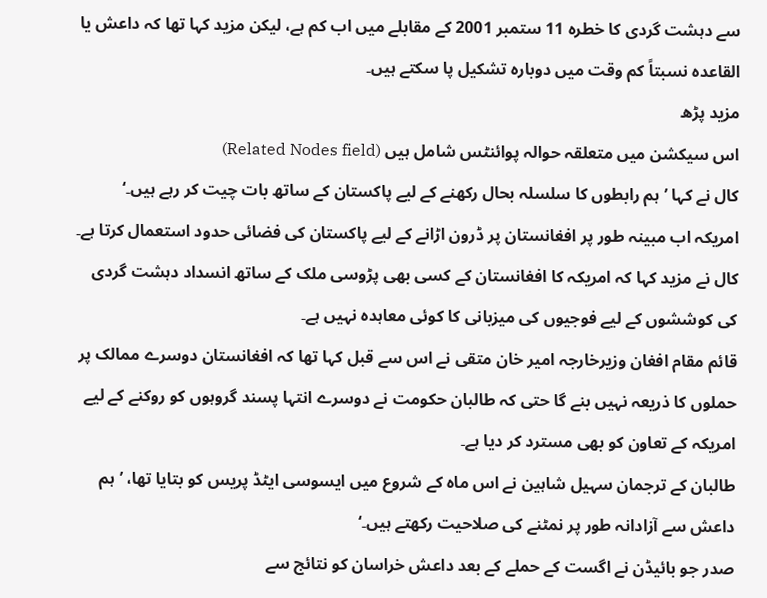سے دہشت گردی کا خطرہ 11 ستمبر 2001 کے مقابلے میں اب کم ہے، لیکن مزید کہا تھا کہ داعش یا القاعدہ نسبتاً کم وقت میں دوبارہ تشکیل پا سکتے ہیں۔
مزید پڑھ
اس سیکشن میں متعلقہ حوالہ پوائنٹس شامل ہیں (Related Nodes field)
کال نے کہا ’ہم رابطوں کا سلسلہ بحال رکھنے کے لیے پاکستان کے ساتھ بات چیت کر رہے ہیں۔‘
امریکہ اب مبینہ طور پر افغانستان پر ڈرون اڑانے کے لیے پاکستان کی فضائی حدود استعمال کرتا ہے۔
کال نے مزید کہا کہ امریکہ کا افغانستان کے کسی بھی پڑوسی ملک کے ساتھ انسداد دہشت گردی کی کوششوں کے لیے فوجیوں کی میزبانی کا کوئی معاہدہ نہیں ہے۔
قائم مقام افغان وزیرخارجہ امیر خان متقی نے اس سے قبل کہا تھا کہ افغانستان دوسرے ممالک پر حملوں کا ذریعہ نہیں بنے گا حتی کہ طالبان حکومت نے دوسرے انتہا پسند گروہوں کو روکنے کے لیے امریکہ کے تعاون کو بھی مسترد کر دیا ہے۔
طالبان کے ترجمان سہیل شاہین نے اس ماہ کے شروع میں ایسوسی ایٹڈ پریس کو بتایا تھا، ’ہم داعش سے آزادانہ طور پر نمٹنے کی صلاحیت رکھتے ہیں۔‘
صدر جو بائیڈن نے اگست کے حملے کے بعد داعش خراسان کو نتائج سے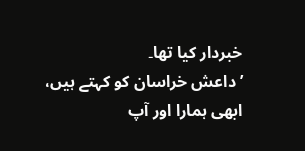خبردار کیا تھا۔
’داعش خراسان کو کہتے ہیں، ابھی ہمارا اور آپ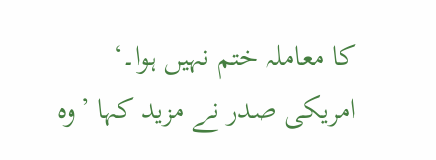کا معاملہ ختم نہیں ہوا۔‘
امریکی صدر نے مزید کہا ’وہ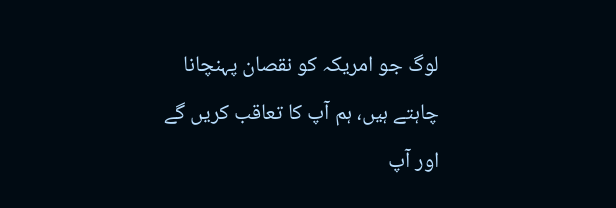لوگ جو امریکہ کو نقصان پہنچانا چاہتے ہیں، ہم آپ کا تعاقب کریں گے اور آپ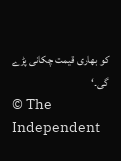کو بھاری قیمت چکانی پڑے گی۔‘
© The Independent